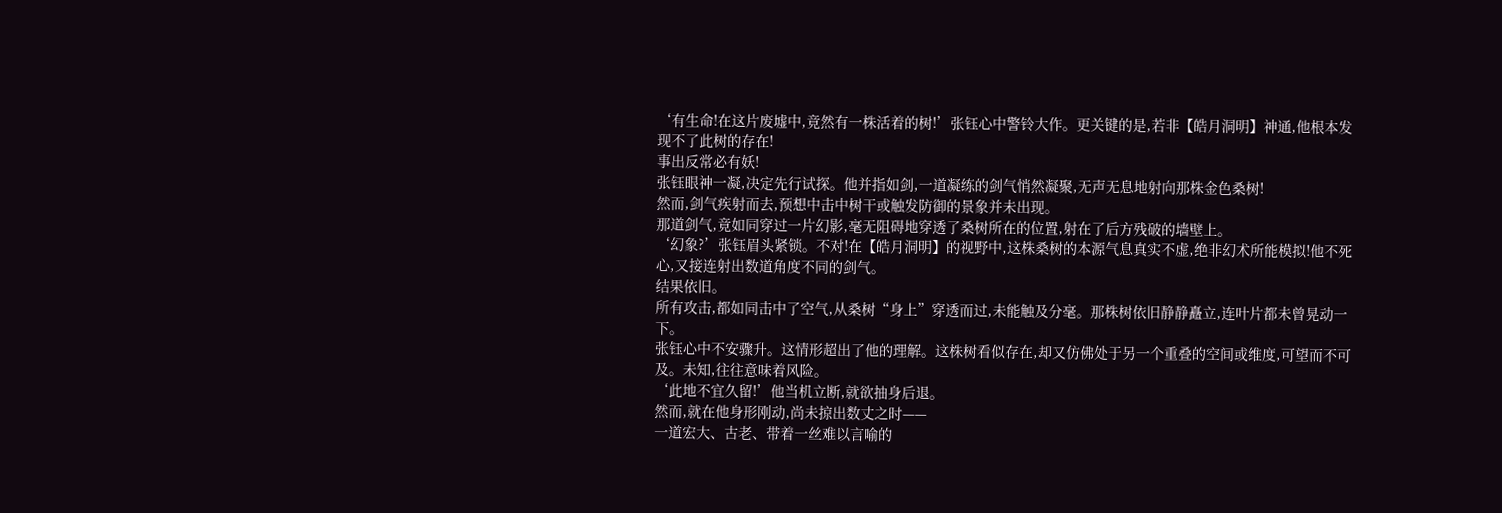‘有生命!在这片废墟中,竟然有一株活着的树!’张钰心中警铃大作。更关键的是,若非【皓月洞明】神通,他根本发现不了此树的存在!
事出反常必有妖!
张钰眼神一凝,决定先行试探。他并指如剑,一道凝练的剑气悄然凝聚,无声无息地射向那株金色桑树!
然而,剑气疾射而去,预想中击中树干或触发防御的景象并未出现。
那道剑气,竟如同穿过一片幻影,毫无阻碍地穿透了桑树所在的位置,射在了后方残破的墙壁上。
‘幻象?’张钰眉头紧锁。不对!在【皓月洞明】的视野中,这株桑树的本源气息真实不虚,绝非幻术所能模拟!他不死心,又接连射出数道角度不同的剑气。
结果依旧。
所有攻击,都如同击中了空气,从桑树“身上”穿透而过,未能触及分毫。那株树依旧静静矗立,连叶片都未曾晃动一下。
张钰心中不安骤升。这情形超出了他的理解。这株树看似存在,却又仿佛处于另一个重叠的空间或维度,可望而不可及。未知,往往意味着风险。
‘此地不宜久留!’他当机立断,就欲抽身后退。
然而,就在他身形刚动,尚未掠出数丈之时——
一道宏大、古老、带着一丝难以言喻的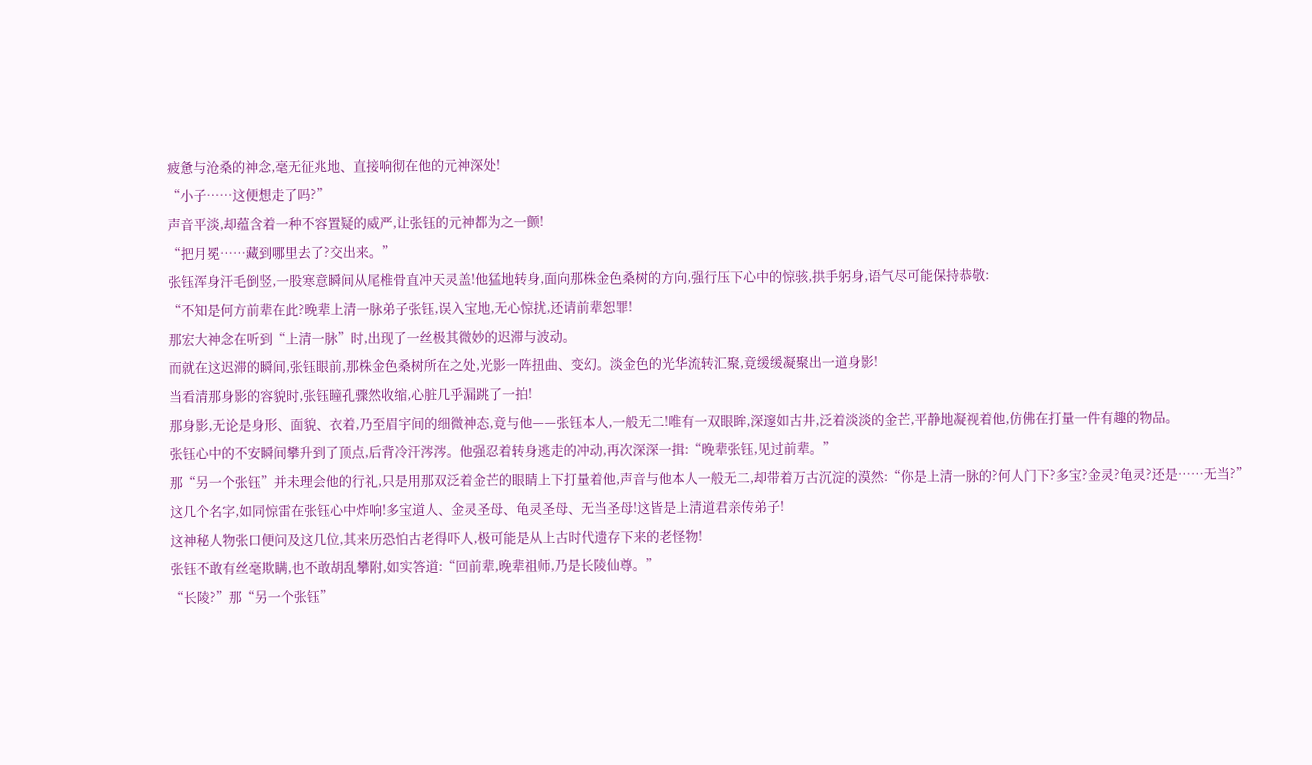疲惫与沧桑的神念,毫无征兆地、直接响彻在他的元神深处!
“小子……这便想走了吗?”
声音平淡,却蕴含着一种不容置疑的威严,让张钰的元神都为之一颤!
“把月冕……藏到哪里去了?交出来。”
张钰浑身汗毛倒竖,一股寒意瞬间从尾椎骨直冲天灵盖!他猛地转身,面向那株金色桑树的方向,强行压下心中的惊骇,拱手躬身,语气尽可能保持恭敬:
“不知是何方前辈在此?晚辈上清一脉弟子张钰,误入宝地,无心惊扰,还请前辈恕罪!
那宏大神念在听到“上清一脉”时,出现了一丝极其微妙的迟滞与波动。
而就在这迟滞的瞬间,张钰眼前,那株金色桑树所在之处,光影一阵扭曲、变幻。淡金色的光华流转汇聚,竟缓缓凝聚出一道身影!
当看清那身影的容貌时,张钰瞳孔骤然收缩,心脏几乎漏跳了一拍!
那身影,无论是身形、面貌、衣着,乃至眉宇间的细微神态,竟与他——张钰本人,一般无二!唯有一双眼眸,深邃如古井,泛着淡淡的金芒,平静地凝视着他,仿佛在打量一件有趣的物品。
张钰心中的不安瞬间攀升到了顶点,后背冷汗涔涔。他强忍着转身逃走的冲动,再次深深一揖:“晚辈张钰,见过前辈。”
那“另一个张钰”并未理会他的行礼,只是用那双泛着金芒的眼睛上下打量着他,声音与他本人一般无二,却带着万古沉淀的漠然:“你是上清一脉的?何人门下?多宝?金灵?龟灵?还是……无当?”
这几个名字,如同惊雷在张钰心中炸响!多宝道人、金灵圣母、龟灵圣母、无当圣母!这皆是上清道君亲传弟子!
这神秘人物张口便问及这几位,其来历恐怕古老得吓人,极可能是从上古时代遗存下来的老怪物!
张钰不敢有丝毫欺瞒,也不敢胡乱攀附,如实答道:“回前辈,晚辈祖师,乃是长陵仙尊。”
“长陵?”那“另一个张钰”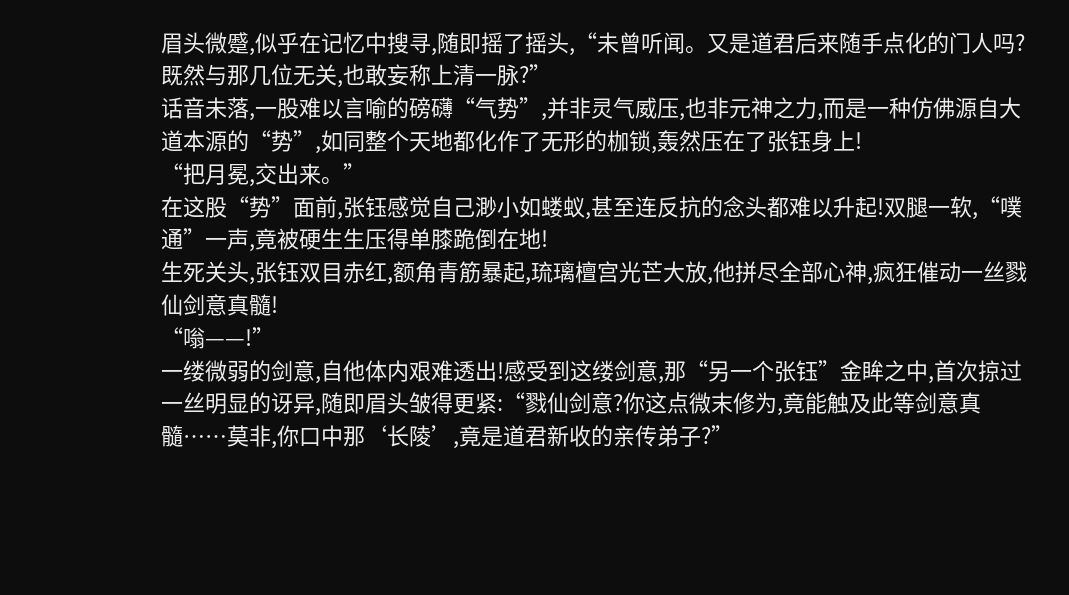眉头微蹙,似乎在记忆中搜寻,随即摇了摇头,“未曾听闻。又是道君后来随手点化的门人吗?既然与那几位无关,也敢妄称上清一脉?”
话音未落,一股难以言喻的磅礴“气势”,并非灵气威压,也非元神之力,而是一种仿佛源自大道本源的“势”,如同整个天地都化作了无形的枷锁,轰然压在了张钰身上!
“把月冕,交出来。”
在这股“势”面前,张钰感觉自己渺小如蝼蚁,甚至连反抗的念头都难以升起!双腿一软,“噗通”一声,竟被硬生生压得单膝跪倒在地!
生死关头,张钰双目赤红,额角青筋暴起,琉璃檀宫光芒大放,他拼尽全部心神,疯狂催动一丝戮仙剑意真髓!
“嗡——!”
一缕微弱的剑意,自他体内艰难透出!感受到这缕剑意,那“另一个张钰”金眸之中,首次掠过一丝明显的讶异,随即眉头皱得更紧:“戮仙剑意?你这点微末修为,竟能触及此等剑意真髓……莫非,你口中那‘长陵’,竟是道君新收的亲传弟子?”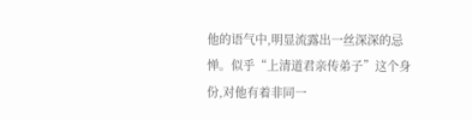他的语气中,明显流露出一丝深深的忌惮。似乎“上清道君亲传弟子”这个身份,对他有着非同一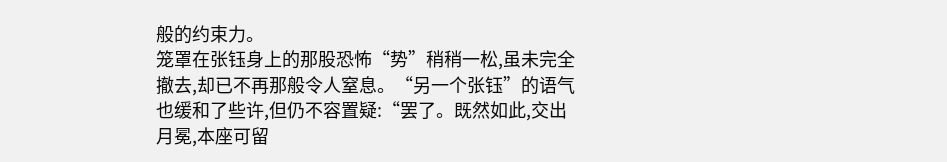般的约束力。
笼罩在张钰身上的那股恐怖“势”稍稍一松,虽未完全撤去,却已不再那般令人窒息。“另一个张钰”的语气也缓和了些许,但仍不容置疑:“罢了。既然如此,交出月冕,本座可留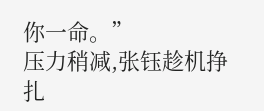你一命。”
压力稍减,张钰趁机挣扎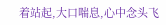着站起,大口喘息,心中念头飞